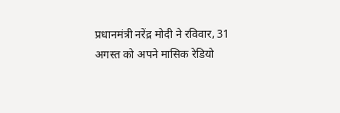प्रधानमंत्री नरेंद्र मोदी ने रविवार, 31 अगस्त को अपने मासिक रेडियो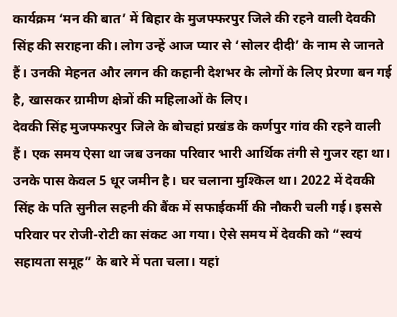कार्यक्रम ‘मन की बात’ में बिहार के मुजफ्फरपुर जिले की रहने वाली देवकी सिंह की सराहना की। लोग उन्हें आज प्यार से ‘सोलर दीदी’ के नाम से जानते हैं। उनकी मेहनत और लगन की कहानी देशभर के लोगों के लिए प्रेरणा बन गई है, खासकर ग्रामीण क्षेत्रों की महिलाओं के लिए।
देवकी सिंह मुजफ्फरपुर जिले के बोचहां प्रखंड के कर्णपुर गांव की रहने वाली हैं। एक समय ऐसा था जब उनका परिवार भारी आर्थिक तंगी से गुजर रहा था। उनके पास केवल 5 धूर जमीन है। घर चलाना मुश्किल था। 2022 में देवकी सिंह के पति सुनील सहनी की बैंक में सफाईकर्मी की नौकरी चली गई। इससे परिवार पर रोजी-रोटी का संकट आ गया। ऐसे समय में देवकी को “स्वयं सहायता समूह” के बारे में पता चला। यहां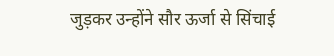जुड़कर उन्होंने सौर ऊर्जा से सिंचाई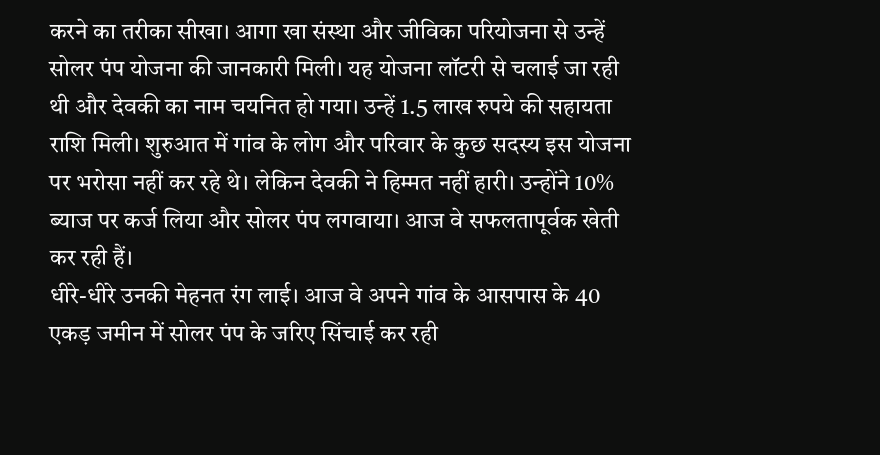करने का तरीका सीखा। आगा खा संस्था और जीविका परियोजना से उन्हें सोलर पंप योजना की जानकारी मिली। यह योजना लॉटरी से चलाई जा रही थी और देवकी का नाम चयनित हो गया। उन्हें 1.5 लाख रुपये की सहायता राशि मिली। शुरुआत में गांव के लोग और परिवार के कुछ सदस्य इस योजना पर भरोसा नहीं कर रहे थे। लेकिन देवकी ने हिम्मत नहीं हारी। उन्होंने 10% ब्याज पर कर्ज लिया और सोलर पंप लगवाया। आज वे सफलतापूर्वक खेती कर रही हैं।
धीरे-धीरे उनकी मेहनत रंग लाई। आज वे अपने गांव के आसपास के 40 एकड़ जमीन में सोलर पंप के जरिए सिंचाई कर रही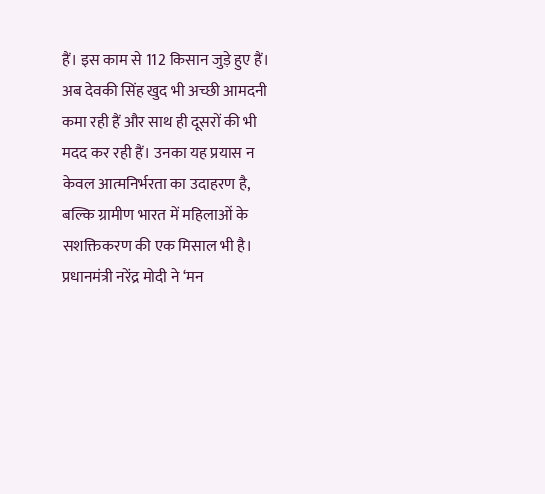हैं। इस काम से 112 किसान जुड़े हुए हैं। अब देवकी सिंह खुद भी अच्छी आमदनी कमा रही हैं और साथ ही दूसरों की भी मदद कर रही हैं। उनका यह प्रयास न केवल आत्मनिर्भरता का उदाहरण है, बल्कि ग्रामीण भारत में महिलाओं के सशक्तिकरण की एक मिसाल भी है। प्रधानमंत्री नरेंद्र मोदी ने ‘मन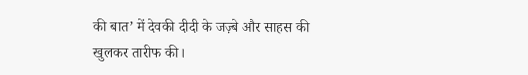की बात’ में देवकी दीदी के जज़्बे और साहस की खुलकर तारीफ की।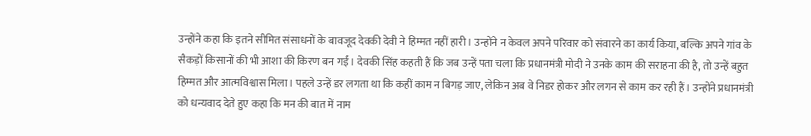उन्होंने कहा कि इतने सीमित संसाधनों के बावजूद देवकी देवी ने हिम्मत नहीं हारी। उन्होंने न केवल अपने परिवार को संवारने का कार्य किया, बल्कि अपने गांव के सैकड़ों किसानों की भी आशा की किरण बन गईं। देवकी सिंह कहती हैं कि जब उन्हें पता चला कि प्रधानमंत्री मोदी ने उनके काम की सराहना की है, तो उन्हें बहुत हिम्मत और आत्मविश्वास मिला। पहले उन्हें डर लगता था कि कहीं काम न बिगड़ जाए, लेकिन अब वे निडर होकर और लगन से काम कर रही हैं। उन्होंने प्रधानमंत्री को धन्यवाद देते हुए कहा कि मन की बात में नाम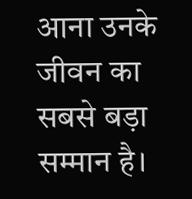आना उनके जीवन का सबसे बड़ा सम्मान है।